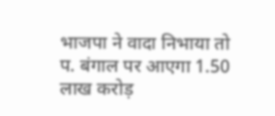भाजपा ने वादा निभाया तो प. बंगाल पर आएगा 1.50 लाख करोड़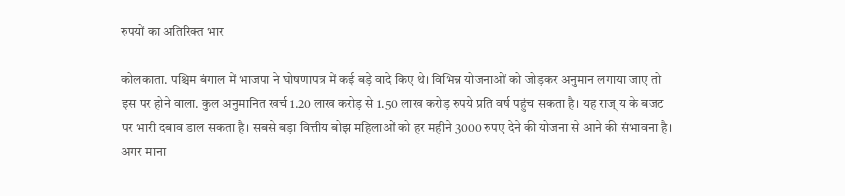रुपयों का अतिरिक्त भार

कोलकाता. पश्चिम बंगाल में भाजपा ने घोषणापत्र में कई बड़े वादे किए थे। विभिन्न योजनाओं को जोड़कर अनुमान लगाया जाए तो इस पर होने वाला. कुल अनुमानित खर्च 1.20 लाख करोड़ से 1.50 लाख करोड़ रुपये प्रति वर्ष पहुंच सकता है। यह राज् य के बजट पर भारी दबाव डाल सकता है। सबसे बड़ा वित्तीय बोझ महिलाओं को हर महीने 3000 रुपए देने की योजना से आने की संभावना है। अगर माना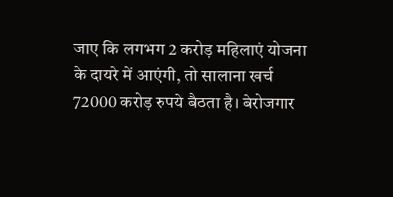जाए कि लगभग 2 करोड़ महिलाएं योजना के दायरे में आएंगी, तो सालाना खर्च 72000 करोड़ रुपये बैठता है। बेरोजगार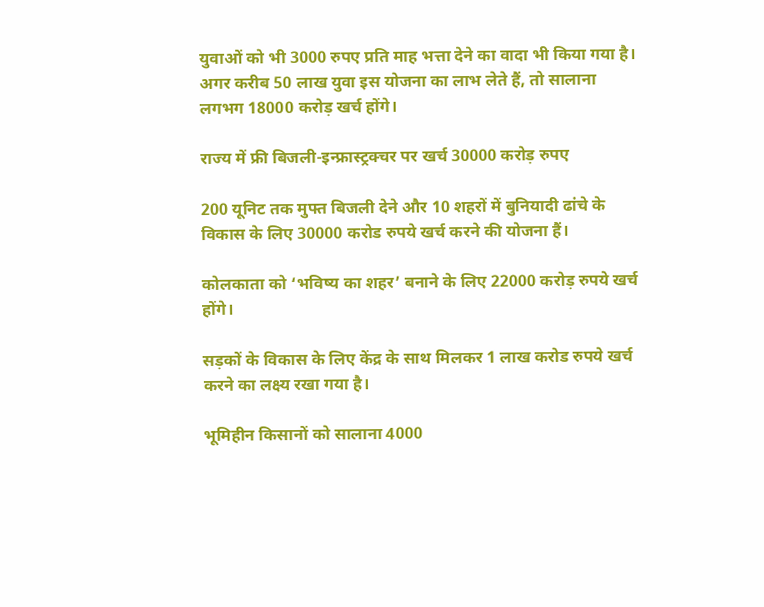युवाओं को भी 3000 रुपए प्रति माह भत्ता देने का वादा भी किया गया है। अगर करीब 50 लाख युवा इस योजना का लाभ लेते हैं, तो सालाना लगभग 18000 करोड़ खर्च होंगे।

राज्य में फ्री बिजली-इन्फ्रास्ट्रक्चर पर खर्च 30000 करोड़ रुपए

200 यूनिट तक मुफ्त बिजली देने और 10 शहरों में बुनियादी ढांचे के विकास के लिए 30000 करोड रुपये खर्च करने की योजना हैं।

कोलकाता को ‘भविष्य का शहर’ बनाने के लिए 22000 करोड़ रुपये खर्च होंगे।

सड़कों के विकास के लिए केंद्र के साथ मिलकर 1 लाख करोड रुपये खर्च करने का लक्ष्य रखा गया है।

भूमिहीन किसानों को सालाना 4000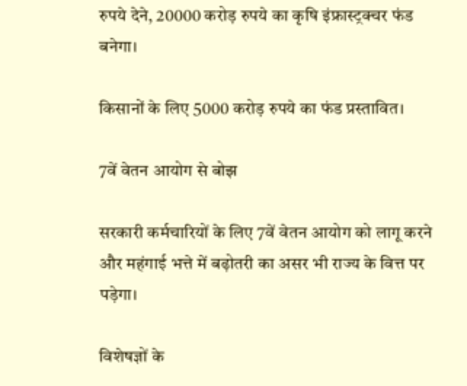रुपये देने, 20000 करोड़ रुपये का कृषि इंफ्रास्ट्रक्चर फंड बनेगा।

किसानों के लिए 5000 करोड़ रुपये का फंड प्रस्तावित।

7वें वेतन आयोग से बोझ

सरकारी कर्मचारियों के लिए 7वें वेतन आयोग को लागू करने और महंगाई भत्ते में बढ़ोतरी का असर भी राज्य के वित्त पर पड़ेगा।

विशेषज्ञों के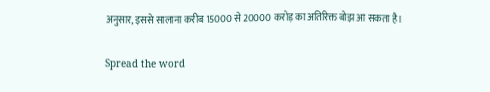अनुसार, इससे सालाना करीब 15000 से 20000 करोड़ का अतिरिक्त बोझ आ सकता है।

Spread the word